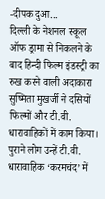-दीपक दुआ...
दिल्ली के नेशनल स्कूल ऑफ ड्रामा से निकलने के बाद हिन्दी फिल्म इंडस्ट्री का रुख करने वाली अदाकारा सुष्मिता मुखर्जी ने दसियों फिल्मों और टी.वी. धारावाहिकों में काम किया। पुराने लोग उन्हें टी.वी. धारावाहिक ‘करमचंद’ में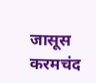जासूस करमचंद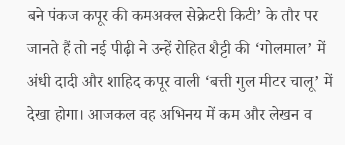बने पंकज कपूर की कमअक्ल सेक्रेटरी किटी’ के तौर पर जानते हैं तो नई पीढ़ी ने उन्हें रोहित शैट्टी की ‘गोलमाल’ में अंधी दादी और शाहिद कपूर वाली ‘बत्ती गुल मीटर चालू’ में देखा होगा। आजकल वह अभिनय में कम और लेखन व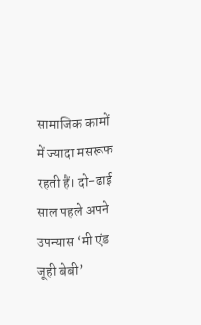सामाजिक कामों में ज्यादा मसरूफ रहती हैं। दो-ढाई साल पहले अपने उपन्यास ‘मी एंड जूही बेबी’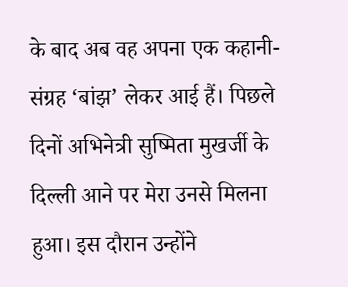के बाद अब वह अपना एक कहानी-संग्रह ‘बांझ’ लेकर आई हैं। पिछले दिनों अभिनेत्री सुष्मिता मुखर्जी के दिल्ली आने पर मेरा उनसे मिलना हुआ। इस दौरान उन्होंने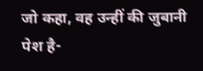जो कहा, वह उन्हीं की जुबानी पेश है-